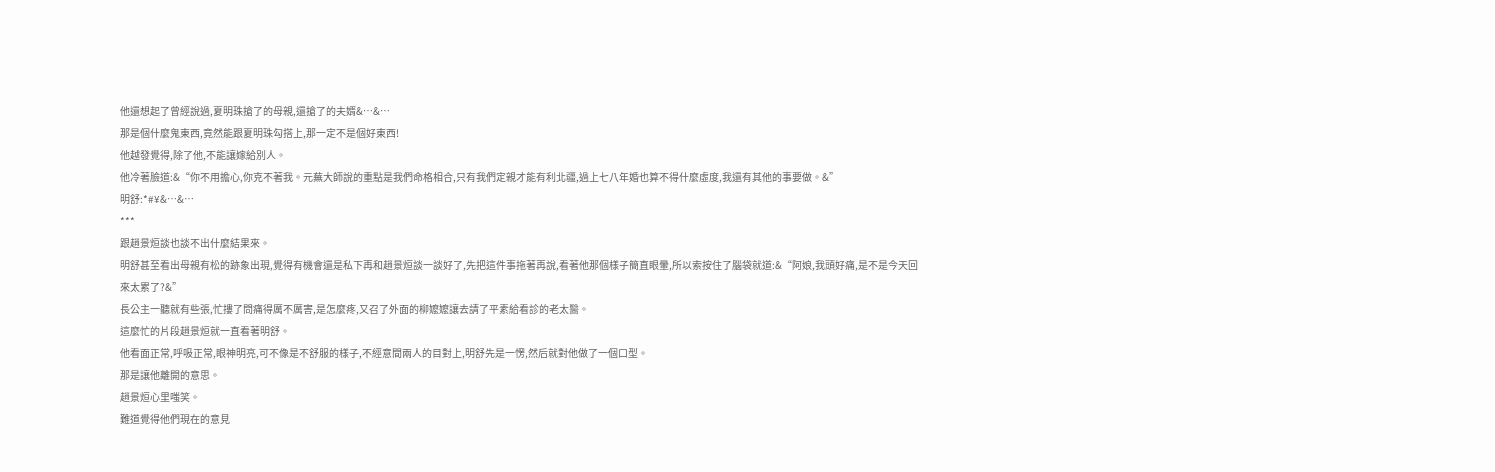他還想起了曾經說過,夏明珠搶了的母親,還搶了的夫婿&…&…
那是個什麼鬼東西,竟然能跟夏明珠勾搭上,那一定不是個好東西!
他越發覺得,除了他,不能讓嫁給別人。
他冷著臉道:&“你不用擔心,你克不著我。元蕪大師說的重點是我們命格相合,只有我們定親才能有利北疆,過上七八年婚也算不得什麼虛度,我還有其他的事要做。&”
明舒:*#¥&…&…
***
跟趙景烜談也談不出什麼結果來。
明舒甚至看出母親有松的跡象出現,覺得有機會還是私下再和趙景烜談一談好了,先把這件事拖著再說,看著他那個樣子簡直眼暈,所以索按住了腦袋就道:&“阿娘,我頭好痛,是不是今天回來太累了?&”
長公主一聽就有些張,忙摟了問痛得厲不厲害,是怎麼疼,又召了外面的柳嬤嬤讓去請了平素給看診的老太醫。
這麼忙的片段趙景烜就一直看著明舒。
他看面正常,呼吸正常,眼神明亮,可不像是不舒服的樣子,不經意間兩人的目對上,明舒先是一愣,然后就對他做了一個口型。
那是讓他離開的意思。
趙景烜心里嗤笑。
難道覺得他們現在的意見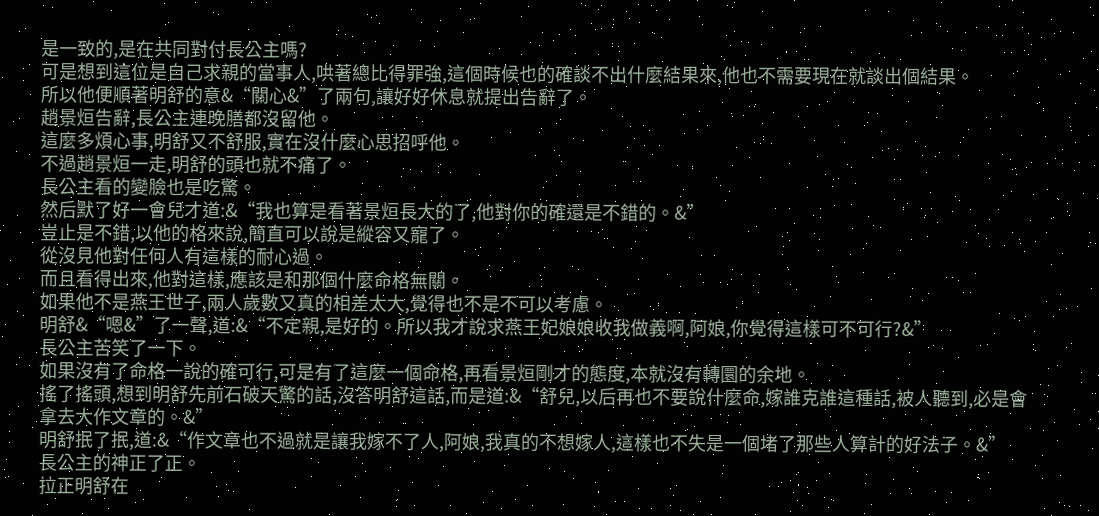是一致的,是在共同對付長公主嗎?
可是想到這位是自己求親的當事人,哄著總比得罪強,這個時候也的確談不出什麼結果來,他也不需要現在就談出個結果。
所以他便順著明舒的意&“關心&”了兩句,讓好好休息就提出告辭了。
趙景烜告辭,長公主連晚膳都沒留他。
這麼多煩心事,明舒又不舒服,實在沒什麼心思招呼他。
不過趙景烜一走,明舒的頭也就不痛了。
長公主看的變臉也是吃驚。
然后默了好一會兒才道:&“我也算是看著景烜長大的了,他對你的確還是不錯的。&”
豈止是不錯,以他的格來說,簡直可以說是縱容又寵了。
從沒見他對任何人有這樣的耐心過。
而且看得出來,他對這樣,應該是和那個什麼命格無關。
如果他不是燕王世子,兩人歲數又真的相差太大,覺得也不是不可以考慮。
明舒&“嗯&”了一聲,道:&“不定親,是好的。所以我才說求燕王妃娘娘收我做義啊,阿娘,你覺得這樣可不可行?&”
長公主苦笑了一下。
如果沒有了命格一說的確可行,可是有了這麼一個命格,再看景烜剛才的態度,本就沒有轉圜的余地。
搖了搖頭,想到明舒先前石破天驚的話,沒答明舒這話,而是道:&“舒兒,以后再也不要說什麼命,嫁誰克誰這種話,被人聽到,必是會拿去大作文章的。&”
明舒抿了抿,道:&“作文章也不過就是讓我嫁不了人,阿娘,我真的不想嫁人,這樣也不失是一個堵了那些人算計的好法子。&”
長公主的神正了正。
拉正明舒在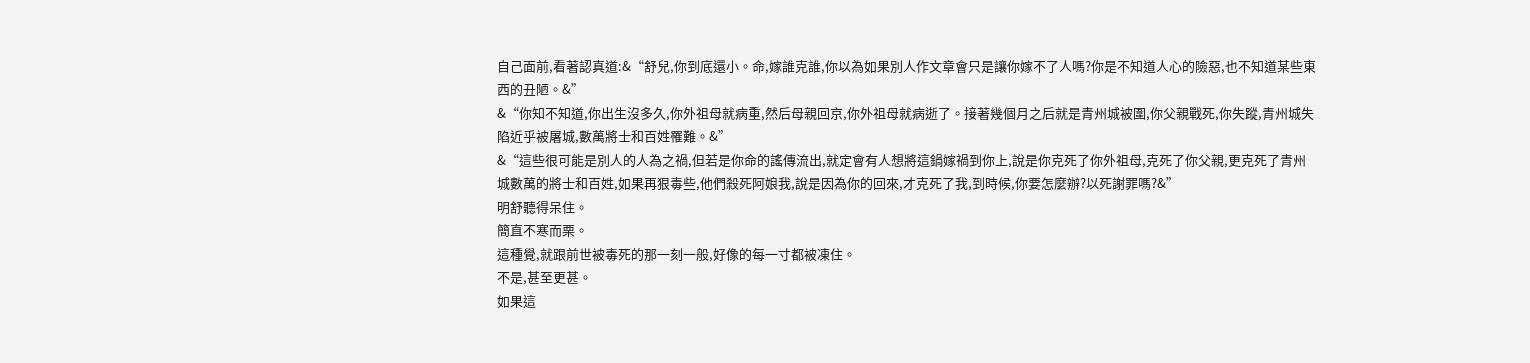自己面前,看著認真道:&“舒兒,你到底還小。命,嫁誰克誰,你以為如果別人作文章會只是讓你嫁不了人嗎?你是不知道人心的險惡,也不知道某些東西的丑陋。&”
&“你知不知道,你出生沒多久,你外祖母就病重,然后母親回京,你外祖母就病逝了。接著幾個月之后就是青州城被圍,你父親戰死,你失蹤,青州城失陷近乎被屠城,數萬將士和百姓罹難。&”
&“這些很可能是別人的人為之禍,但若是你命的謠傳流出,就定會有人想將這鍋嫁禍到你上,說是你克死了你外祖母,克死了你父親,更克死了青州城數萬的將士和百姓,如果再狠毒些,他們殺死阿娘我,說是因為你的回來,才克死了我,到時候,你要怎麼辦?以死謝罪嗎?&”
明舒聽得呆住。
簡直不寒而栗。
這種覺,就跟前世被毒死的那一刻一般,好像的每一寸都被凍住。
不是,甚至更甚。
如果這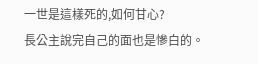一世是這樣死的,如何甘心?
長公主說完自己的面也是慘白的。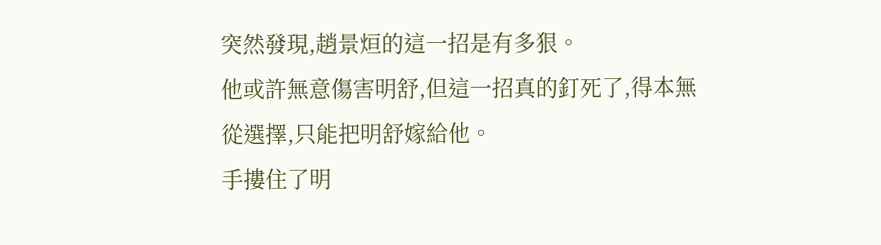突然發現,趙景烜的這一招是有多狠。
他或許無意傷害明舒,但這一招真的釘死了,得本無從選擇,只能把明舒嫁給他。
手摟住了明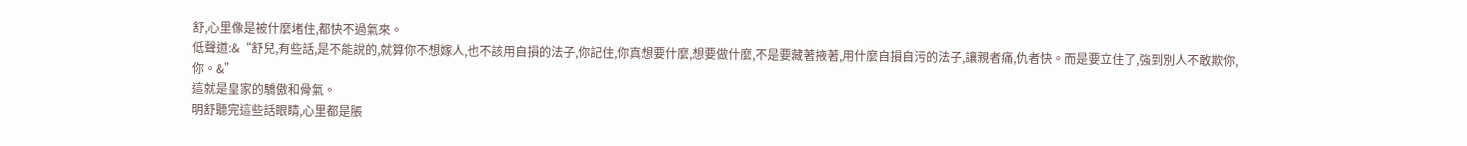舒,心里像是被什麼堵住,都快不過氣來。
低聲道:&“舒兒,有些話,是不能說的,就算你不想嫁人,也不該用自損的法子,你記住,你真想要什麼,想要做什麼,不是要藏著掖著,用什麼自損自污的法子,讓親者痛,仇者快。而是要立住了,強到別人不敢欺你,你。&”
這就是皇家的驕傲和骨氣。
明舒聽完這些話眼睛,心里都是脹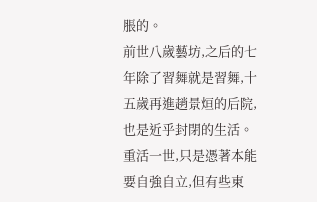脹的。
前世八歲藝坊,之后的七年除了習舞就是習舞,十五歲再進趙景烜的后院,也是近乎封閉的生活。
重活一世,只是憑著本能要自強自立,但有些東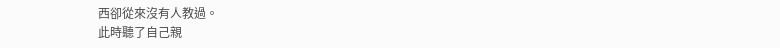西卻從來沒有人教過。
此時聽了自己親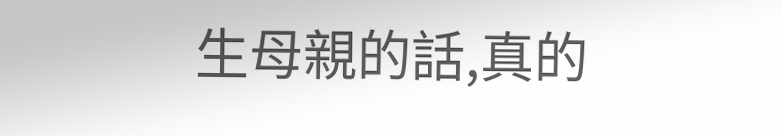生母親的話,真的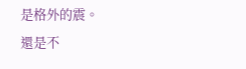是格外的震。
還是不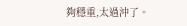夠穩重,太過沖了。